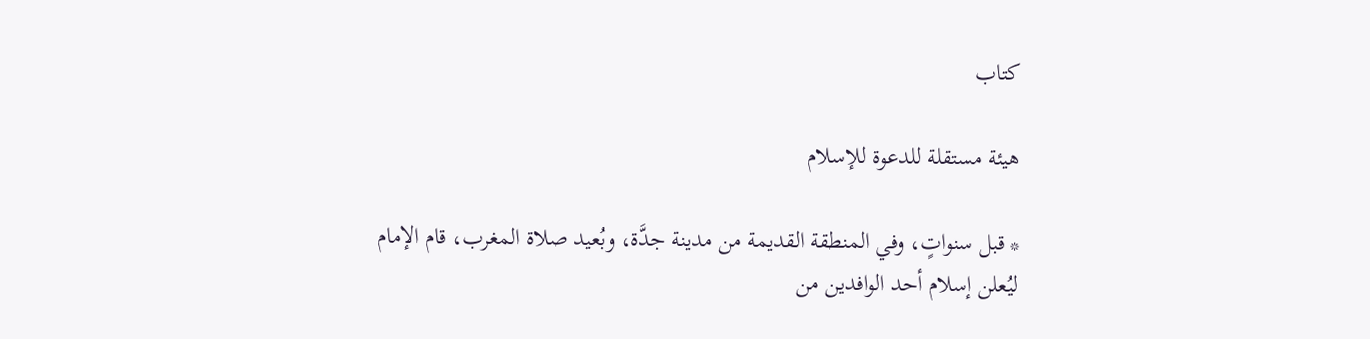كتاب

هيئة مستقلة للدعوة للإسلام

* قبل سنواتٍ، وفي المنطقة القديمة من مدينة جدَّة، وبُعيد صلاة المغرب، قام الإمام ليُعلن إسلام أحد الوافدين من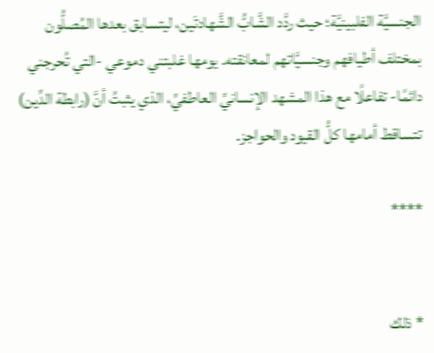الجنسيَّة الفلبينيَّة؛ حيث ردَّد الشَّابُّ الشَّهادتَين، ليتسابق بعدها المُصلُّون بمختلف أطيافهم وجنسيَّاتهم لمعانقته. يومها غلبتني دموعي -التي تُحرجني دائمًا- تفاعلًا مع هذا المشهد الإنسانيِّ العاطفيِّ، الذي يثبتُ أنَّ (رابطة الدِّين) تتساقط أمامها كلُّ القيود والحواجز.

****


* ذلك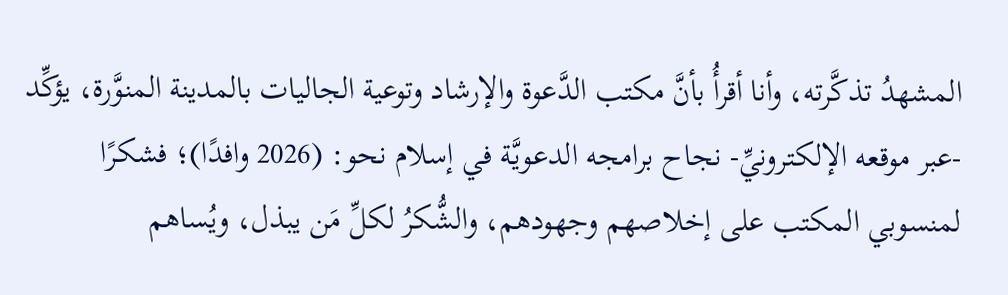المشهدُ تذكَّرته، وأنا أقرأُ بأنَّ مكتب الدَّعوة والإرشاد وتوعية الجاليات بالمدينة المنوَّرة، يؤكِّد -عبر موقعه الإلكترونيِّ- نجاح برامجه الدعويَّة في إسلام نحو: (2026 وافدًا)؛ فشكرًا لمنسوبي المكتب على إخلاصهم وجهودهم، والشُّكرُ لكلِّ مَن يبذل، ويُساهم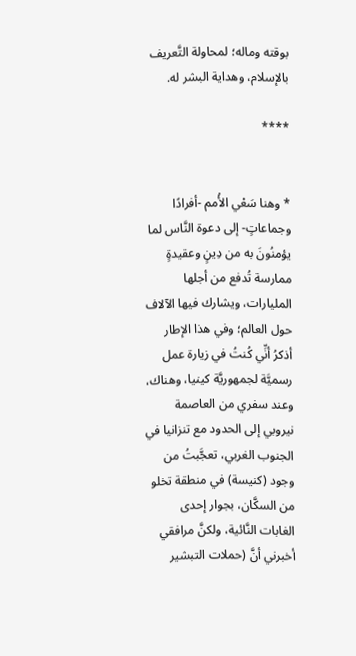بوقته وماله؛ لمحاولة التَّعريف بالإسلام، وهداية البشر له.

****


* وهنا سَعْي الأُمم -أفرادًا وجماعاتٍ- إلى دعوة النَّاس لما يؤمنُونَ به من دِينٍ وعقيدةٍ ممارسة تُدفع من أجلها المليارات، ويشارك فيها الآلاف حول العالم؛ وفي هذا الإطار أذكرُ أنِّي كُنتُ في زيارة عمل رسميَّة لجمهوريَّة كينيا، وهناك، وعند سفري من العاصمة نيروبي إلى الحدود مع تنزانيا في الجنوب الغربي، تعجَّبتُ من وجود (كنيسة) في منطقة تخلو من السكَّان، بجوار إحدى الغابات النَّائية، ولكنَّ مرافقي أخبرني أنَّ (حملات التبشير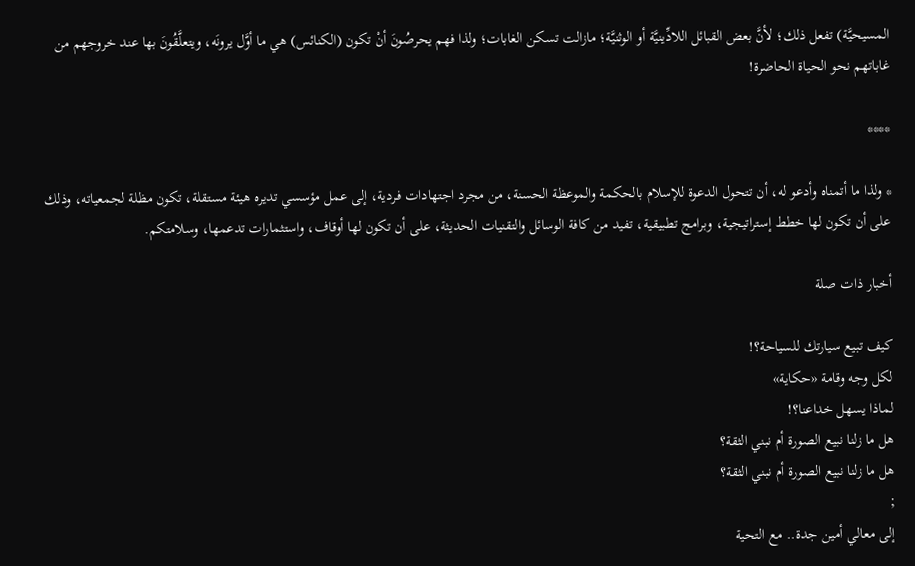المسيحيَّة) تفعل ذلك؛ لأنَّ بعض القبائل اللادِّينيَّة أو الوثنيَّة؛ مازالت تسكن الغابات؛ ولذا فهم يحرصُونَ أنْ تكون (الكنائس) هي ما أوَّل يرونَه، ويتعلَّقُونَ بها عند خروجهم من غاباتهم نحو الحياة الحاضرة!

****

* ولذا ما أتمناه وأدعو له، أن تتحول الدعوة للإسلام بالحكمة والموعظة الحسنة، من مجرد اجتهادات فـردية، إلى عمل مؤسسي تديره هيئة مستقلة، تكون مظلة لجمعياته، وذلك على أن تكون لها خطط إستراتيجية، وبرامج تطبيقية، تفيد من كافة الوسائل والتقنيات الحديثة، على أن تكون لها أوقاف، واستثمارات تدعمها، وسلامتكم.

أخبار ذات صلة

كيف تبيع سيارتك للسياحة؟!
لكل وجه وقامة «حكاية»
لماذا يسهل خداعنا؟!
هل ما زلنا نبيع الصورة أم نبني الثقة؟
هل ما زلنا نبيع الصورة أم نبني الثقة؟
;
إلى معالي أمين جدة.. مع التحية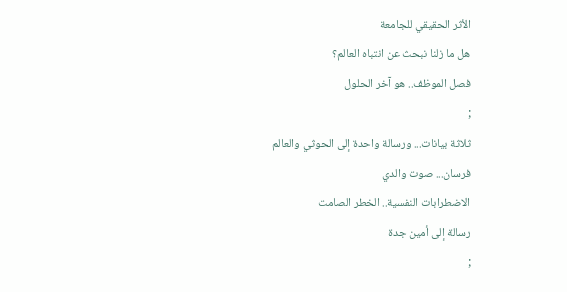الأثر الحقيقي للجامعة
هل ما زلنا نبحث عن انتباه العالم؟
فصل الموظف.. هو آخر الحلول
;
ثلاثة بيانات... ورسالة واحدة إلى الحوثي والعالم
فرسان... صوت والدي
الاضطرابات النفسية.. الخطر الصامت
رسالة إلى أمين جدة
;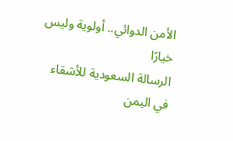الأمن الدوائي.. أولوية وليس خيارًا
الرسالة السعودية للأشقاء في اليمن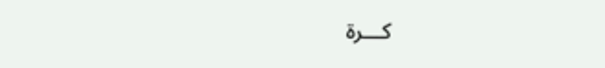كـــرة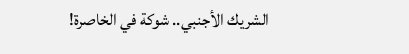الشريك الأجنبي.. شوكة في الخاصرة!